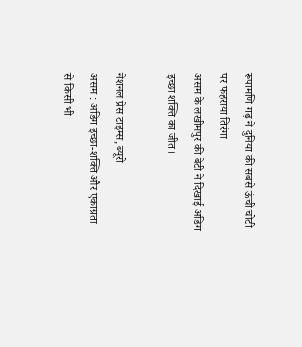रूपामणि गढ़ ने दुनिया की सबसे ऊंची चोटी पर फहराया तिरंगा
असम के लखीमपुर की बेटी ने दिखाई अडिग इच्छा शक्ति का जीत।

नेशनल प्रेस टाइम्स, ब्यूरो
असम : अडिग इच्छा-शक्ति और एकाग्रता से किसी भी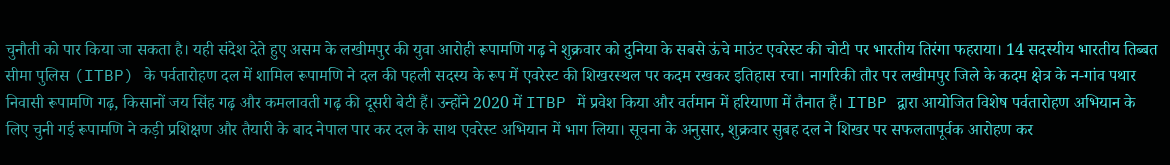चुनौती को पार किया जा सकता है। यही संदेश देते हुए असम के लखीमपुर की युवा आरोही रूपामणि गढ़ ने शुक्रवार को दुनिया के सबसे ऊंचे माउंट एवरेस्ट की चोटी पर भारतीय तिरंगा फहराया। 14 सदस्यीय भारतीय तिब्बत सीमा पुलिस (ITBP) के पर्वतारोहण दल में शामिल रूपामणि ने दल की पहली सदस्य के रूप में एवरेस्ट की शिखरस्थल पर कदम रखकर इतिहास रचा। नागरिकी तौर पर लखीमपुर जिले के कदम क्षेत्र के न-गांव पथार निवासी रूपामणि गढ़, किसानों जय सिंह गढ़ और कमलावती गढ़ की दूसरी बेटी हैं। उन्होंने 2020 में ITBP में प्रवेश किया और वर्तमान में हरियाणा में तैनात हैं। ITBP द्वारा आयोजित विशेष पर्वतारोहण अभियान के लिए चुनी गई रूपामणि ने कड़ी प्रशिक्षण और तैयारी के बाद नेपाल पार कर दल के साथ एवरेस्ट अभियान में भाग लिया। सूचना के अनुसार, शुक्रवार सुबह दल ने शिखर पर सफलतापूर्वक आरोहण कर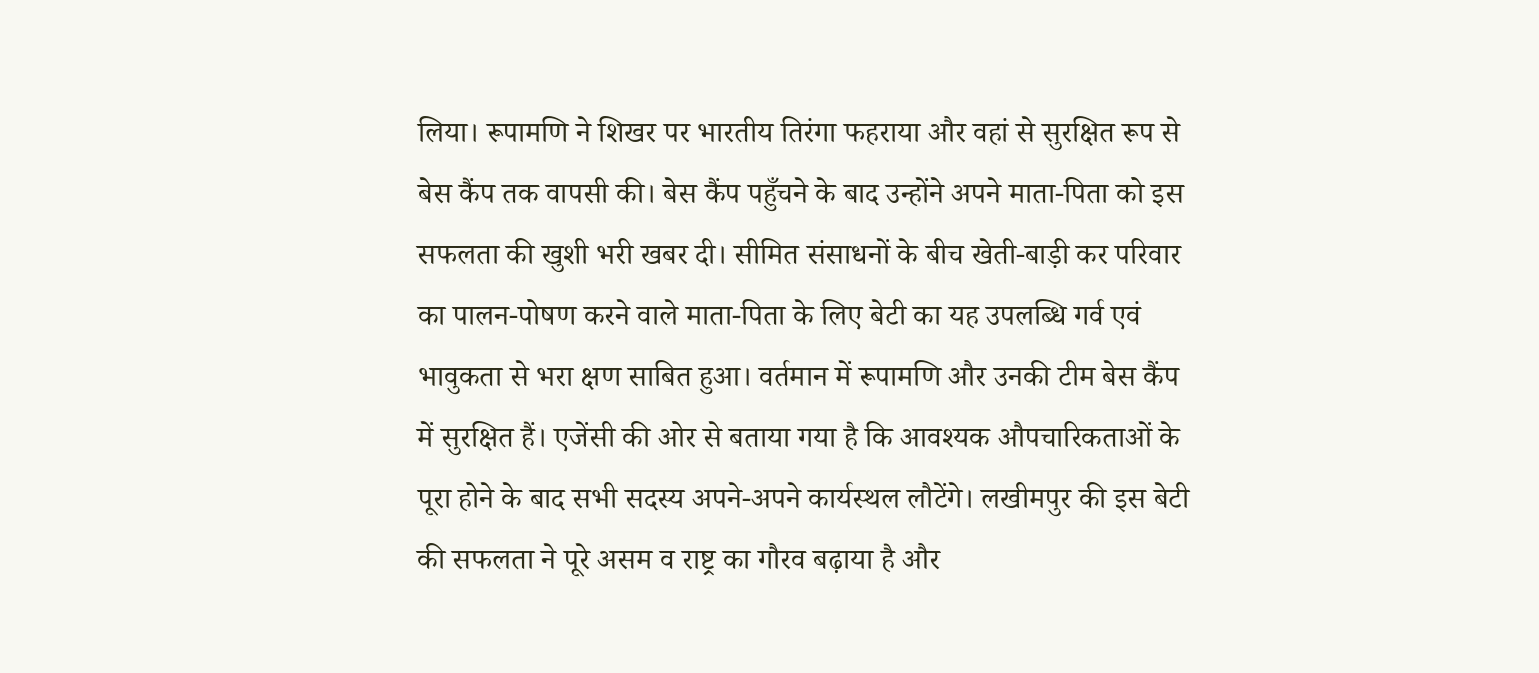लिया। रूपामणि ने शिखर पर भारतीय तिरंगा फहराया और वहां से सुरक्षित रूप से बेस कैंप तक वापसी की। बेस कैंप पहुँचने के बाद उन्होंने अपने माता-पिता को इस सफलता की खुशी भरी खबर दी। सीमित संसाधनों के बीच खेती-बाड़ी कर परिवार का पालन-पोषण करने वाले माता-पिता के लिए बेटी का यह उपलब्धि गर्व एवं भावुकता से भरा क्षण साबित हुआ। वर्तमान में रूपामणि और उनकी टीम बेस कैंप में सुरक्षित हैं। एजेंसी की ओर से बताया गया है कि आवश्यक औपचारिकताओं के पूरा होने के बाद सभी सदस्य अपने-अपने कार्यस्थल लौटेंगे। लखीमपुर की इस बेटी की सफलता ने पूरे असम व राष्ट्र का गौरव बढ़ाया है और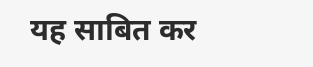यह साबित कर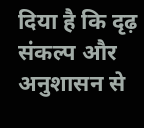दिया है कि दृढ़ संकल्प और अनुशासन से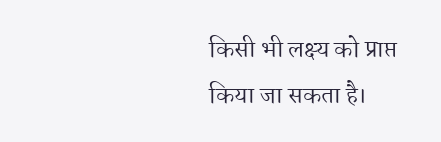किसी भी लक्ष्य को प्राप्त किया जा सकता है।